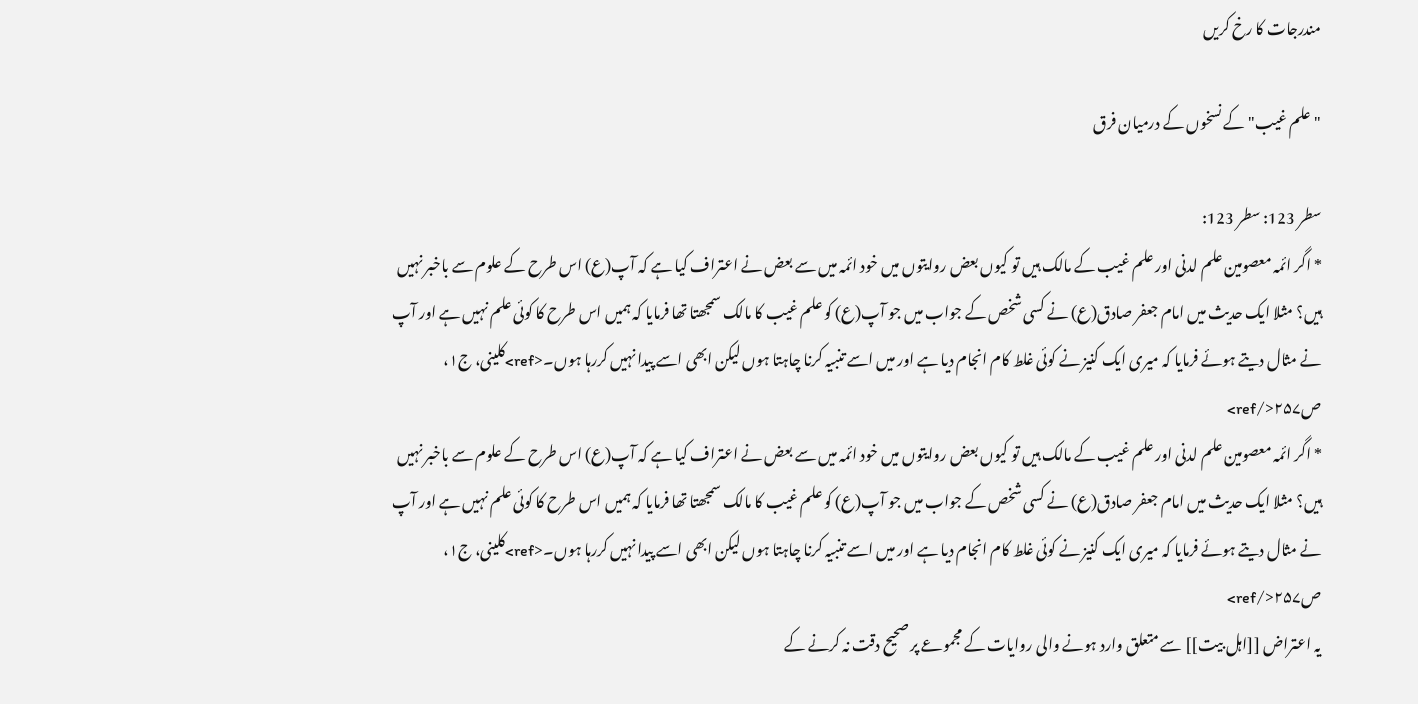مندرجات کا رخ کریں

"علم غیب" کے نسخوں کے درمیان فرق

سطر 123: سطر 123:
* اگر ائمہ معصومین علم لدنی اور علم غیب کے مالک ہیں تو کیوں بعض روایتوں میں خود ائمہ میں سے بعض نے اعتراف کیا ہے کہ آپ(ع) اس طرح کے علوم سے باخبر نہیں ہیں؟ مثلا ایک حدیث میں امام جعفر صادق(ع) نے کسی شخص کے جواب میں جو آپ(ع) کو علم غیب کا مالک سمجھتا تھا فرمایا کہ ہمیں اس طرح کا کوئی علم نہیں ہے اور آپ نے مثال دیتے ہوئے فرمایا کہ میری ایک کنیز نے کوئی غلط کام انجام دیا ہے اور میں اسے تنبیہ کرنا چاہتا ہوں لیکن ابھی اسے پیدا نہیں کررہا ہوں۔<ref>کلینی، ج۱، ص۲۵۷</ref>
* اگر ائمہ معصومین علم لدنی اور علم غیب کے مالک ہیں تو کیوں بعض روایتوں میں خود ائمہ میں سے بعض نے اعتراف کیا ہے کہ آپ(ع) اس طرح کے علوم سے باخبر نہیں ہیں؟ مثلا ایک حدیث میں امام جعفر صادق(ع) نے کسی شخص کے جواب میں جو آپ(ع) کو علم غیب کا مالک سمجھتا تھا فرمایا کہ ہمیں اس طرح کا کوئی علم نہیں ہے اور آپ نے مثال دیتے ہوئے فرمایا کہ میری ایک کنیز نے کوئی غلط کام انجام دیا ہے اور میں اسے تنبیہ کرنا چاہتا ہوں لیکن ابھی اسے پیدا نہیں کررہا ہوں۔<ref>کلینی، ج۱، ص۲۵۷</ref>
یہ اعتراض [[اہل بیت]] سے متعلق وارد ہونے والی روایات کے مجموعے پر صحیح دقت نہ کرنے کے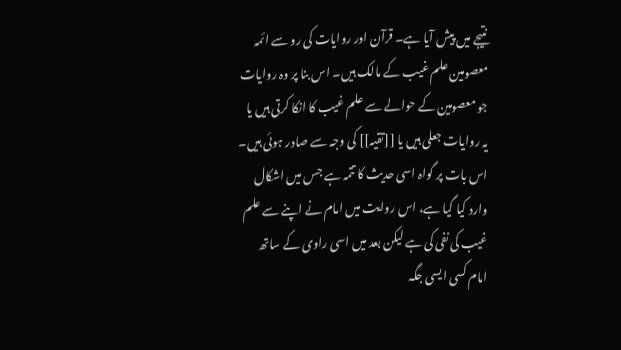نتیجے میں پیش آیا ہے۔ قرآن اور روایات کی رو سے ائمہ معصومین علم غیب کے مالک ہیں۔ اس بنا پر وہ روایات جو معصومین کے حوالے سے علم غیب کا انکا کرتی ہیں یا یہ روایات جعلی ہیں یا [[تقیہ]] کی وجہ سے صادر ہوئی ہیں۔ اس بات پر گواہ اسی حدیث کا تتمہ ہے جس میں اشکال وارد کیا گیا ہے، اس روایت میں امام نے اپنے سے علم غیب کی نفی کی ہے لیکن بعد میں اسی راوی کے ساتھ امام کسی ایسی جگہ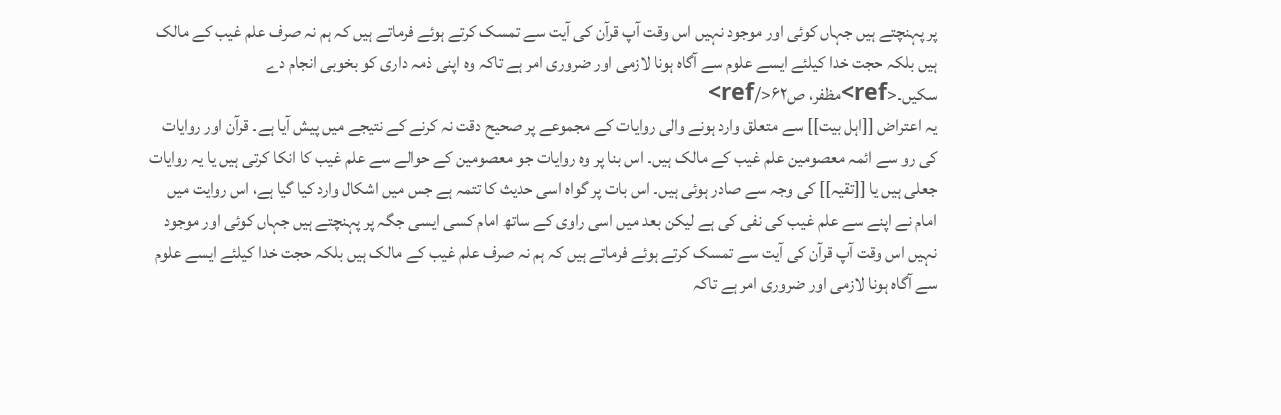پر پہنچتے ہیں جہاں کوئی اور موجود نہیں اس وقت آپ قرآن کی آیت سے تمسک کرتے ہوئے فرماتے ہیں کہ ہم نہ صرف علم غیب کے مالک ہیں بلکہ حجت خدا کیلئے ایسے علوم سے آگاہ ہونا لازمی اور ضروری امر ہے تاکہ وہ اپنی ذمہ داری کو بخوبی انجام دے سکیں۔<ref>مظفر، ص۶۲</ref>
یہ اعتراض [[اہل بیت]] سے متعلق وارد ہونے والی روایات کے مجموعے پر صحیح دقت نہ کرنے کے نتیجے میں پیش آیا ہے۔ قرآن اور روایات کی رو سے ائمہ معصومین علم غیب کے مالک ہیں۔ اس بنا پر وہ روایات جو معصومین کے حوالے سے علم غیب کا انکا کرتی ہیں یا یہ روایات جعلی ہیں یا [[تقیہ]] کی وجہ سے صادر ہوئی ہیں۔ اس بات پر گواہ اسی حدیث کا تتمہ ہے جس میں اشکال وارد کیا گیا ہے، اس روایت میں امام نے اپنے سے علم غیب کی نفی کی ہے لیکن بعد میں اسی راوی کے ساتھ امام کسی ایسی جگہ پر پہنچتے ہیں جہاں کوئی اور موجود نہیں اس وقت آپ قرآن کی آیت سے تمسک کرتے ہوئے فرماتے ہیں کہ ہم نہ صرف علم غیب کے مالک ہیں بلکہ حجت خدا کیلئے ایسے علوم سے آگاہ ہونا لازمی اور ضروری امر ہے تاکہ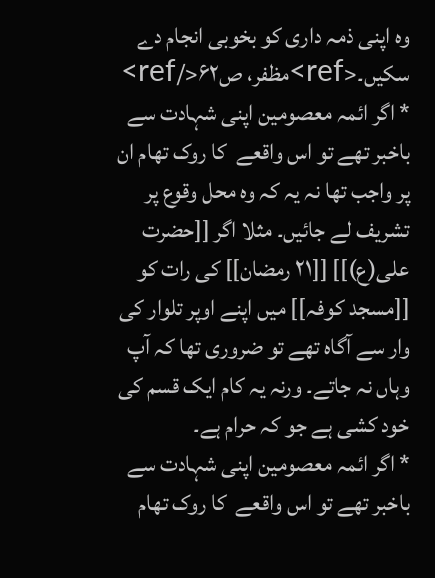وہ اپنی ذمہ داری کو بخوبی انجام دے سکیں۔<ref>مظفر، ص۶۲</ref>
* اگر ائمہ معصومین اپنی شہادت سے باخبر تھے تو اس واقعے  کا روک تھام ان پر واجب تھا نہ یہ کہ وہ محل وقوع پر تشریف لے جائیں۔ مثلا اگر [[حضرت علی(ع)]] [[۲۱ رمضان]] کی رات کو [[مسجد کوفہ]] میں اپنے اوپر تلوار کی وار سے آگاہ تھے تو ضروری تھا کہ آپ وہاں نہ جاتے۔ ورنہ یہ کام ایک قسم کی خود کشی ہے جو کہ حرام ہے۔
* اگر ائمہ معصومین اپنی شہادت سے باخبر تھے تو اس واقعے  کا روک تھام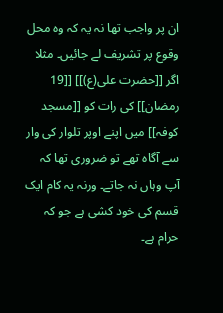ان پر واجب تھا نہ یہ کہ وہ محل وقوع پر تشریف لے جائیں۔ مثلا اگر [[حضرت علی(ع)]] [[19 رمضان]] کی رات کو [[مسجد کوفہ]] میں اپنے اوپر تلوار کی وار سے آگاہ تھے تو ضروری تھا کہ آپ وہاں نہ جاتے۔ ورنہ یہ کام ایک قسم کی خود کشی ہے جو کہ حرام ہے۔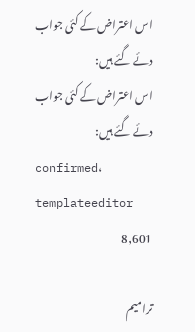اس اعتراض کے کئی جواب دئے گئے ہیں:
اس اعتراض کے کئی جواب دئے گئے ہیں:
confirmed، templateeditor
8,601

ترامیم